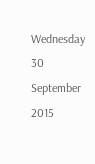Wednesday 30 September 2015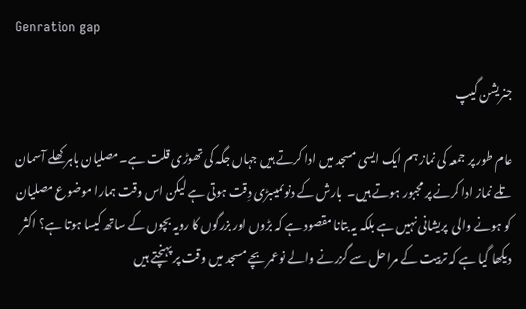Genration gap

جنریشن گیپ

عام طور پر جمعہ کی نماز ہم ایک ایسی مسجد میں ادا کرتے ہیں جہاں جگہ کی تھوڑی قلت ہے۔مصلیان باہر کھلے آسمان تلے نماز ادا کرنے پر مجبور ہوتے ہیں۔  بارش کے دنوںمیںبڑی دِقت ہوتی ہے لیکن اس وقت ہمارا موضوع مصلیان کو ہونے والی  پریشانی نہیں ہے بلکہ یہ بتانا مقصود ہے کہ بڑوں اور بزرگوں کا رویہ بچوں کے ساتھ کیسا ہوتا ہے؟ اکثر دیکھا گیا ہے کہ تربیت کے مراحل سے گزرنے والے نوعمر بچے مسجد میں وقت پر پہنچتے ہیں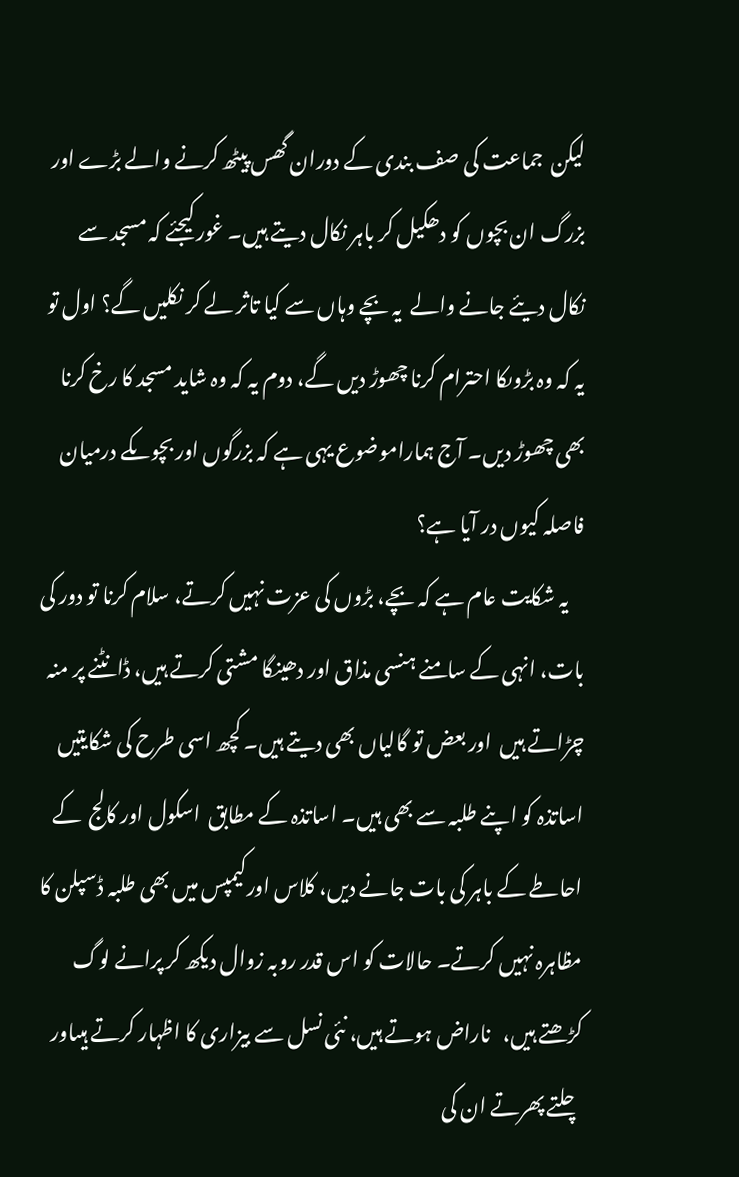لیکن  جماعت کی صف بندی کے دوران گھس پیٹھ کرنے والے بڑے اور بزرگ ان بچوں کو دھکیل کر باہر نکال دیتے ہیں۔ غور کیجئے کہ مسجد سے نکال دیئے جانے والے  یہ بچے وہاں سے کیا تاثر لے کر نکلیں گے؟ اول تو یہ کہ وہ بڑوںکا احترام کرنا چھوڑ دیں گے، دوم یہ کہ وہ شاید مسجد کا رخ کرنا بھی چھوڑ دیں۔ آج ہماراموضوع یہی ہے کہ بزرگوں اور بچوںکے درمیان فاصلہ کیوں در آیا ہے؟
    یہ شکایت عام ہے کہ بچے، بڑوں کی عزت نہیں کرتے، سلام کرنا تو دور کی بات، انہی کے سامنے ہنسی مذاق اور دھینگا مشتی کرتے ہیں، ڈانٹنے پر منہ چڑاتے ہیں  اور بعض تو گالیاں بھی دیتے ہیں۔ کچھ اسی طرح کی شکایتیں اساتذہ کو اپنے طلبہ سے بھی ہیں۔ اساتذہ کے مطابق  اسکول اور کالج  کے احاطے کے باہر کی بات جانے دیں، کلاس اورکیمپس میں بھی طلبہ ڈسپلن کا مظاہرہ نہیں کرتے۔ حالات کو اس قدر روبہ زوال دیکھ کر پرانے لوگ کڑھتے ہیں،   ناراض ہوتے ہیں، نئی نسل سے بیزاری کا اظہار کرتے ہیںاور چلتے پھرتے ان کی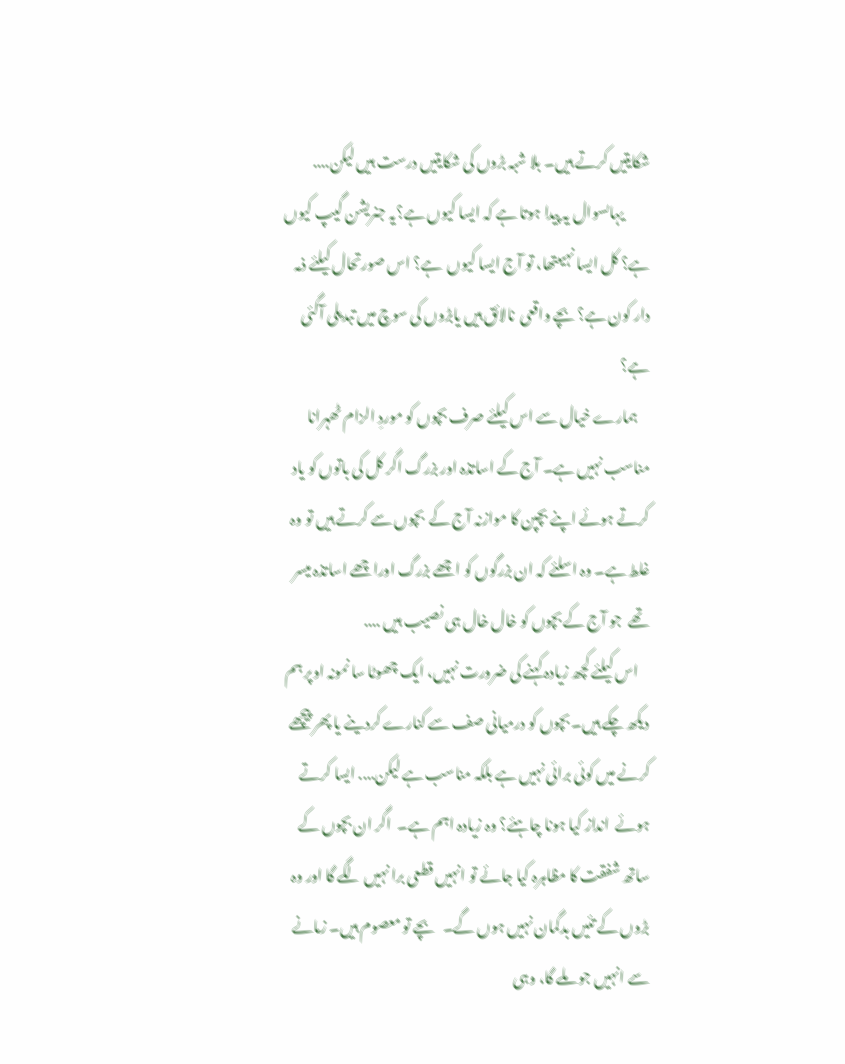شکایتیں کرتے ہیں۔ بلا شبہ بڑوں کی شکایتیں درست ہیں لیکن....
         یہاںسوال یہ پیدا ہوتا ہے کہ ایسا کیوں ہے؟یہ جنریشن گیپ کیوں ہے؟ کل ایسا نہیںتھا، تو آج ایسا کیوں  ہے؟ اس صورتحال کیلئے ذمہ دار کون ہے؟ بچے واقعی  نالائق ہیں یابڑوں کی سوچ میں تبدیلی آگئی ہے؟
    ہمارے خیال سے اس کیلئے صرف بچوں کو موردِ الزام ٹھہرانا مناسب نہیں ہے۔ آج کے اساتذہ اور بزرگ اگر کل کی باتوں کو یاد کرتے ہوئے اپنے بچپن کا موازنہ آج کے  بچوں سے کرتے ہیں تو وہ غلط ہے۔ وہ اسلئے کہ ان بزرگوں کو اچھے بزرگ اوراچھے اساتذہ میسر تھے  جو آج کے بچوں کو خال خال ہی نصیب ہیں ....
    اس کیلئے کچھ زیادہ کہنے کی ضرورت نہیں، ایک چھوٹا سا نمونہ اوپر ہم دیکھ چکے ہیں۔ بچوں کو درمیانی صف سے کنارے کردینے یا پھر پیچھے کرنے میں کوئی برائی نہیں ہے بلکہ مناسب ہے لیکن.... ایسا کرتے ہوئے  انداز کیا ہونا چاہئے؟ وہ زیادہ اہم ہے۔  اگر ان بچوں کے ساتھ شفقت کا مظاہرہ کیا جائے تو انہیں قطعی برا نہیں لگے گا اور وہ بڑوں کے تئیں بدگمان نہیں ہوں گے۔   بچے تو معصوم ہیں۔ زمانے سے انہیں جو ملے گا، وہی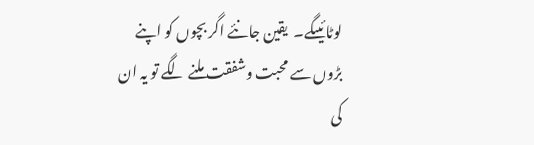لوٹائیںگے۔  یقین جانئے اگر بچوں کو اپنے بڑوں سے محبت وشفقت ملنے لگے تو یہ ان کی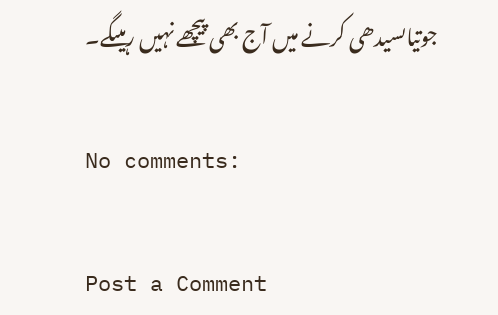جوتیاںسیدھی کرنے میں آج بھی پیچھے نہیں رہیںگے۔

No comments:

Post a Comment